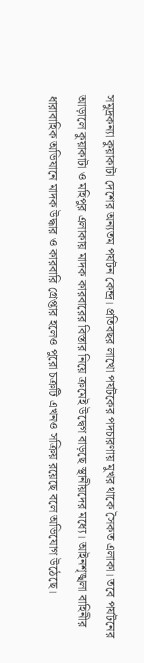সমুদ্রকন্যা কুয়াকাটা দেশের অন্যতম পর্যটন কেন্দ্র। প্রতিবছর লাখো পর্যটকের পদচারণায় মুখর থাকে সৈকত এলাকা। তবে পর্যটনের আড়ালে কুয়াকাটা ও মহিপুর এলাকায় মাদক কারবারের বিস্তার নিয়ে ক্রমেই উদ্বেগ বাড়ছে স্থানীয়দের মধ্যে। আইনশৃঙ্খলা বাহিনীর ধারাবাহিক অভিযানে মাদক উদ্ধার ও কারবারি গ্রেপ্তার হলেও পুরো চক্রটি এখনও সক্রিয় রয়েছে বলে অভিযোগ উঠেছে।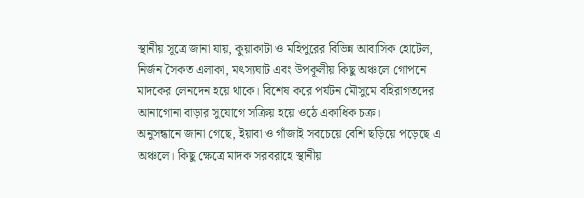স্থানীয় সূত্রে জানা যায়, কুয়াকাটা ও মহিপুরের বিভিন্ন আবাসিক হোটেল, নির্জন সৈকত এলাকা, মৎস্যঘাট এবং উপকূলীয় কিছু অঞ্চলে গোপনে মাদকের লেনদেন হয়ে থাকে। বিশেষ করে পর্যটন মৌসুমে বহিরাগতদের আনাগোনা বাড়ার সুযোগে সক্রিয় হয়ে ওঠে একাধিক চক্র।
অনুসন্ধানে জানা গেছে, ইয়াবা ও গাঁজাই সবচেয়ে বেশি ছড়িয়ে পড়েছে এ অঞ্চলে। কিছু ক্ষেত্রে মাদক সরবরাহে স্থানীয়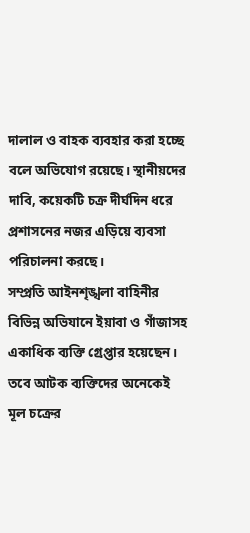দালাল ও বাহক ব্যবহার করা হচ্ছে বলে অভিযোগ রয়েছে। স্থানীয়দের দাবি, কয়েকটি চক্র দীর্ঘদিন ধরে প্রশাসনের নজর এড়িয়ে ব্যবসা পরিচালনা করছে।
সম্প্রতি আইনশৃঙ্খলা বাহিনীর বিভিন্ন অভিযানে ইয়াবা ও গাঁজাসহ একাধিক ব্যক্তি গ্রেপ্তার হয়েছেন। তবে আটক ব্যক্তিদের অনেকেই মূল চক্রের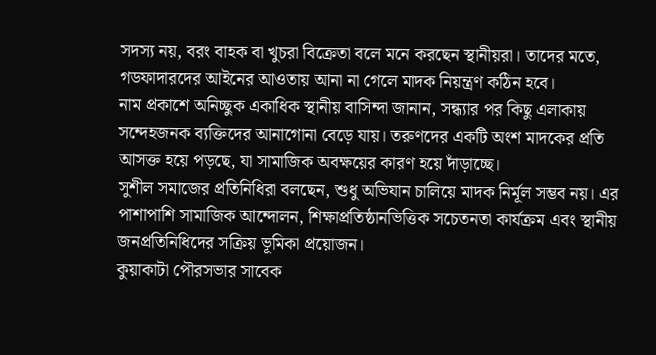সদস্য নয়, বরং বাহক বা খুচরা বিক্রেতা বলে মনে করছেন স্থানীয়রা। তাদের মতে, গডফাদারদের আইনের আওতায় আনা না গেলে মাদক নিয়ন্ত্রণ কঠিন হবে।
নাম প্রকাশে অনিচ্ছুক একাধিক স্থানীয় বাসিন্দা জানান, সন্ধ্যার পর কিছু এলাকায় সন্দেহজনক ব্যক্তিদের আনাগোনা বেড়ে যায়। তরুণদের একটি অংশ মাদকের প্রতি আসক্ত হয়ে পড়ছে, যা সামাজিক অবক্ষয়ের কারণ হয়ে দাঁড়াচ্ছে।
সুশীল সমাজের প্রতিনিধিরা বলছেন, শুধু অভিযান চালিয়ে মাদক নির্মূল সম্ভব নয়। এর পাশাপাশি সামাজিক আন্দোলন, শিক্ষাপ্রতিষ্ঠানভিত্তিক সচেতনতা কার্যক্রম এবং স্থানীয় জনপ্রতিনিধিদের সক্রিয় ভূমিকা প্রয়োজন।
কুয়াকাটা পৌরসভার সাবেক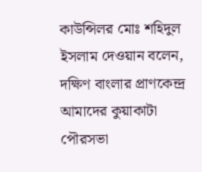কাউন্সিলর মোঃ শহিদুল ইসলাম দেওয়ান বলেন, দক্ষিণ বাংলার প্রাণকেন্দ্র আমাদের কুয়াকাটা পৌরসভা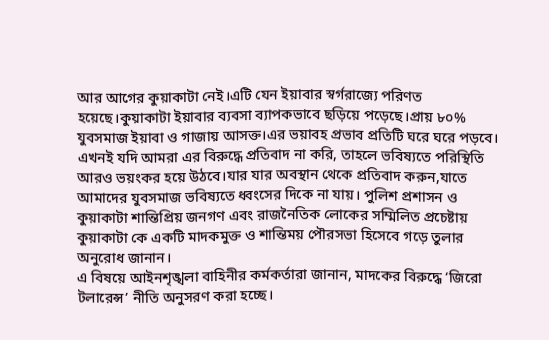আর আগের কুয়াকাটা নেই।এটি যেন ইয়াবার স্বর্গরাজ্যে পরিণত হয়েছে।কুয়াকাটা ইয়াবার ব্যবসা ব্যাপকভাবে ছড়িয়ে পড়েছে।প্রায় ৮০% যুবসমাজ ইয়াবা ও গাজায় আসক্ত।এর ভয়াবহ প্রভাব প্রতিটি ঘরে ঘরে পড়বে। এখনই যদি আমরা এর বিরুদ্ধে প্রতিবাদ না করি, তাহলে ভবিষ্যতে পরিস্থিতি আরও ভয়ংকর হয়ে উঠবে।যার যার অবস্থান থেকে প্রতিবাদ করুন,যাতে আমাদের যুবসমাজ ভবিষ্যতে ধ্বংসের দিকে না যায়। পুলিশ প্রশাসন ও কুয়াকাটা শান্তিপ্রিয় জনগণ এবং রাজনৈতিক লোকের সম্মিলিত প্রচেষ্টায় কুয়াকাটা কে একটি মাদকমুক্ত ও শান্তিময় পৌরসভা হিসেবে গড়ে তুলার অনুরোধ জানান।
এ বিষয়ে আইনশৃঙ্খলা বাহিনীর কর্মকর্তারা জানান, মাদকের বিরুদ্ধে ‘জিরো টলারেন্স’ নীতি অনুসরণ করা হচ্ছে।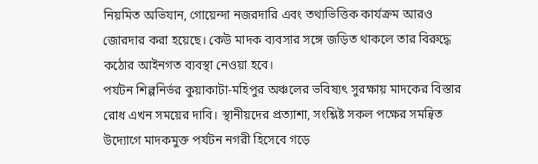নিয়মিত অভিযান, গোয়েন্দা নজরদারি এবং তথ্যভিত্তিক কার্যক্রম আরও জোরদার করা হয়েছে। কেউ মাদক ব্যবসার সঙ্গে জড়িত থাকলে তার বিরুদ্ধে কঠোর আইনগত ব্যবস্থা নেওয়া হবে।
পর্যটন শিল্পনির্ভর কুয়াকাটা-মহিপুর অঞ্চলের ভবিষ্যৎ সুরক্ষায় মাদকের বিস্তার রোধ এখন সময়ের দাবি। স্থানীয়দের প্রত্যাশা, সংশ্লিষ্ট সকল পক্ষের সমন্বিত উদ্যোগে মাদকমুক্ত পর্যটন নগরী হিসেবে গড়ে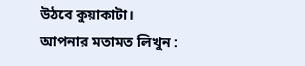উঠবে কুয়াকাটা।
আপনার মতামত লিখুন :